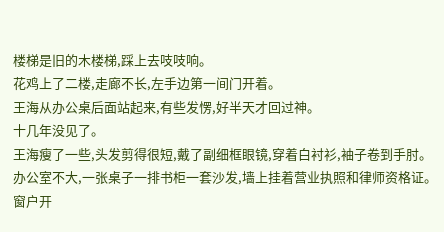楼梯是旧的木楼梯,踩上去吱吱响。
花鸡上了二楼,走廊不长,左手边第一间门开着。
王海从办公桌后面站起来,有些发愣,好半天才回过神。
十几年没见了。
王海瘦了一些,头发剪得很短,戴了副细框眼镜,穿着白衬衫,袖子卷到手肘。
办公室不大,一张桌子一排书柜一套沙发,墙上挂着营业执照和律师资格证。
窗户开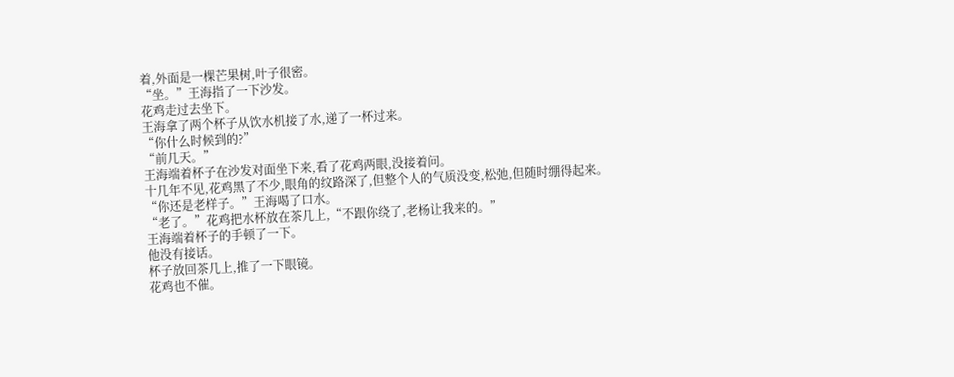着,外面是一棵芒果树,叶子很密。
“坐。”王海指了一下沙发。
花鸡走过去坐下。
王海拿了两个杯子从饮水机接了水,递了一杯过来。
“你什么时候到的?”
“前几天。”
王海端着杯子在沙发对面坐下来,看了花鸡两眼,没接着问。
十几年不见,花鸡黑了不少,眼角的纹路深了,但整个人的气质没变,松弛,但随时绷得起来。
“你还是老样子。”王海喝了口水。
“老了。”花鸡把水杯放在茶几上,“不跟你绕了,老杨让我来的。”
王海端着杯子的手顿了一下。
他没有接话。
杯子放回茶几上,推了一下眼镜。
花鸡也不催。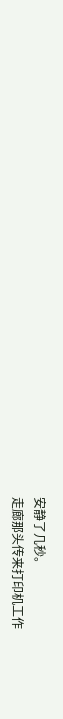安静了几秒。
走廊那头传来打印机工作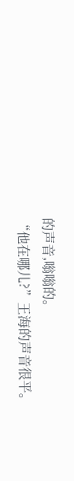的声音,嗡嗡的。
“他在哪儿?”王海的声音很平。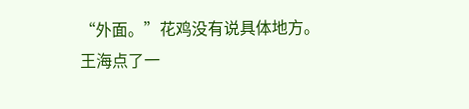“外面。”花鸡没有说具体地方。
王海点了一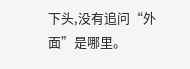下头,没有追问“外面”是哪里。